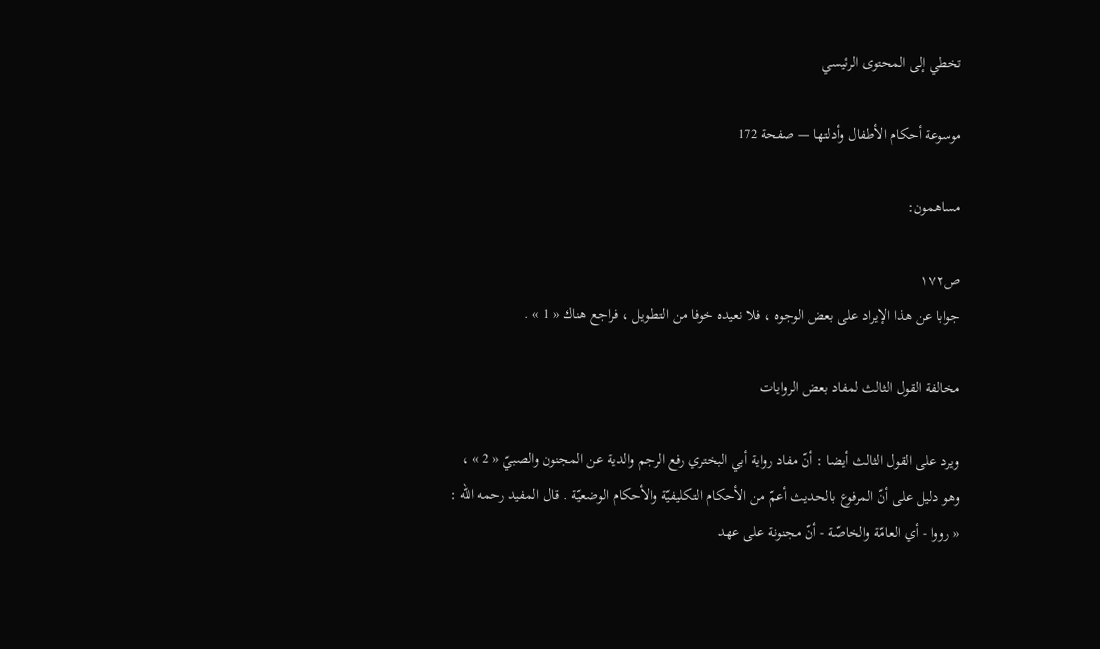تخطي إلى المحتوى الرئيسي

موسوعة أحكام الأطفال وأدلتها — صفحة 172

مساهمون:

ص١٧٢
جوابا عن هذا الإيراد على بعض الوجوه ، فلا نعيده خوفا من التطويل ، فراجع هناك « 1 » .

مخالفة القول الثالث لمفاد بعض الروايات

ويرد على القول الثالث أيضا : أنّ مفاد رواية أبي البختري رفع الرجم والدية عن المجنون والصبيّ « 2 » ، وهو دليل على أنّ المرفوع بالحديث أعمّ من الأحكام التكليفيّة والأحكام الوضعيّة . قال المفيد رحمه اللّه : « رووا - أي العامّة والخاصّة - أنّ مجنونة على عهد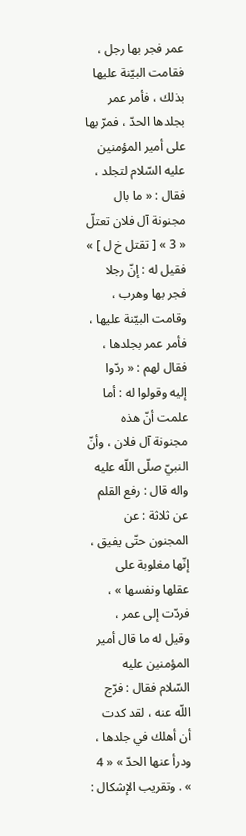عمر فجر بها رجل ، فقامت البيّنة عليها بذلك ، فأمر عمر بجلدها الحدّ ، فمرّ بها على أمير المؤمنين عليه السّلام لتجلد ، فقال : « ما بال مجنونة آل فلان تعتلّ « 3 » [ تقتل خ ل ] » فقيل له : إنّ رجلا فجر بها وهرب ، وقامت البيّنة عليها ، فأمر عمر بجلدها ، فقال لهم : « ردّوا إليه وقولوا له : أما علمت أنّ هذه مجنونة آل فلان ، وأنّ النبيّ صلّى اللّه عليه واله قال : رفع القلم عن ثلاثة : عن المجنون حتّى يفيق ، إنّها مغلوبة على عقلها ونفسها » ، فردّت إلى عمر ، وقيل له ما قال أمير المؤمنين عليه السّلام فقال : فرّج اللّه عنه ، لقد كدت أن أهلك في جلدها ، ودرأ عنها الحدّ » « 4 » . وتقريب الإشكال :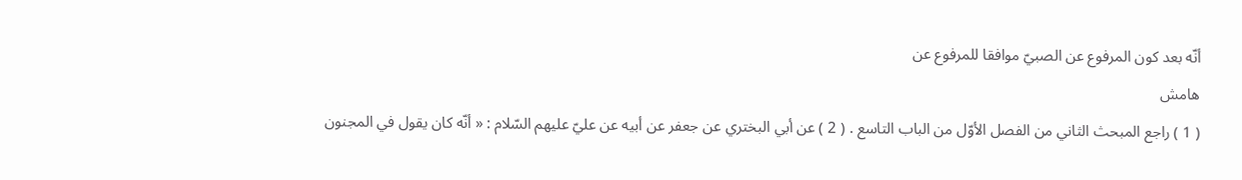أنّه بعد كون المرفوع عن الصبيّ موافقا للمرفوع عن
هامش
( 1 ) راجع المبحث الثاني من الفصل الأوّل من الباب التاسع . ( 2 ) عن أبي البختري عن جعفر عن أبيه عن عليّ عليهم السّلام : « أنّه كان يقول في المجنون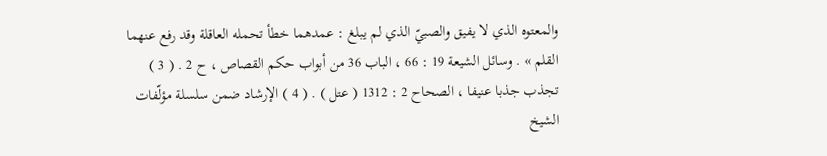والمعتوه الذي لا يفيق والصبيّ الذي لم يبلغ : عمدهما خطأ تحمله العاقلة وقد رفع عنهما القلم » . وسائل الشيعة 19 : 66 ، الباب 36 من أبواب حكم القصاص ، ح 2 . ( 3 ) تجذب جذبا عنيفا ، الصحاح 2 : 1312 ( عتل ) . ( 4 ) الإرشاد ضمن سلسلة مؤلّفات الشيخ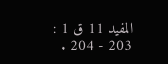المفيد 11 ق 1 : 203 - 204 .